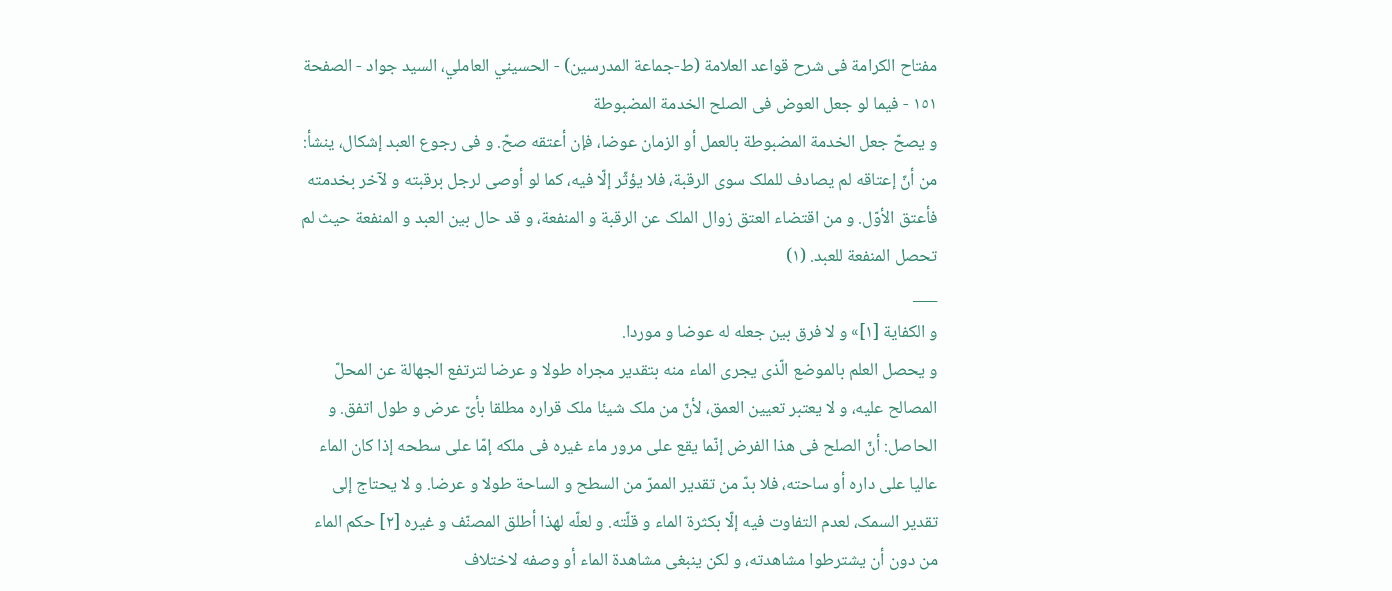مفتاح الکرامة فی شرح قواعد العلامة (ط-جماعة المدرسين) - الحسيني العاملي، السید جواد - الصفحة ١٥١ - فیما لو جعل العوض فی الصلح الخدمة المضبوطة
و یصحّ جعل الخدمة المضبوطة بالعمل أو الزمان عوضا، فإن أعتقه صحّ. و فی رجوع العبد إشکال، ینشأ: من أنّ إعتاقه لم یصادف للملک سوی الرقبة، فلا یؤثّر إلّا فیه، کما لو أوصی لرجل برقبته و لآخر بخدمته فأعتق الأوّل. و من اقتضاء العتق زوال الملک عن الرقبة و المنفعة، و قد حال بین العبد و المنفعة حیث لم تحصل المنفعة للعبد. (١)
___
و الکفایة [١]» و لا فرق بین جعله له عوضا و موردا.
و یحصل العلم بالموضع الّذی یجری الماء منه بتقدیر مجراه طولا و عرضا لترتفع الجهالة عن المحلّ المصالح علیه، و لا یعتبر تعیین العمق، لأنّ من ملک شیئا ملک قراره مطلقا بأیّ عرض و طول اتفق. و الحاصل: أنّ الصلح فی هذا الفرض إنّما یقع علی مرور ماء غیره فی ملکه إمّا علی سطحه إذا کان الماء عالیا علی داره أو ساحته، فلا بدّ من تقدیر الممرّ من السطح و الساحة طولا و عرضا. و لا یحتاج إلی تقدیر السمک، لعدم التفاوت فیه إلّا بکثرة الماء و قلّته. و لعلّه لهذا أطلق المصنّف و غیره [٢] حکم الماء من دون أن یشترطوا مشاهدته، و لکن ینبغی مشاهدة الماء أو وصفه لاختلاف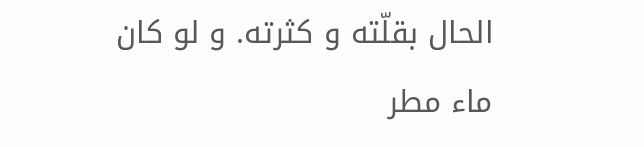الحال بقلّته و کثرته. و لو کان ماء مطر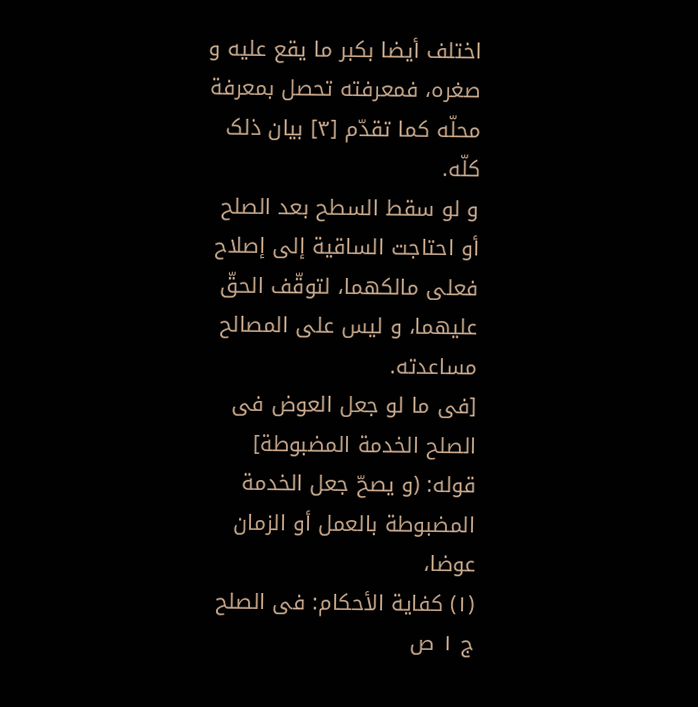اختلف أیضا بکبر ما یقع علیه و صغره، فمعرفته تحصل بمعرفة محلّه کما تقدّم [٣] بیان ذلک کلّه.
و لو سقط السطح بعد الصلح أو احتاجت الساقیة إلی إصلاح فعلی مالکهما، لتوقّف الحقّ علیهما، و لیس علی المصالح مساعدته.
[فی ما لو جعل العوض فی الصلح الخدمة المضبوطة]
قوله: (و یصحّ جعل الخدمة المضبوطة بالعمل أو الزمان عوضا،
(١) کفایة الأحکام: فی الصلح ج ١ ص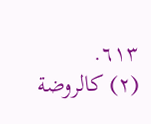٦١٣.
(٢) کالروضة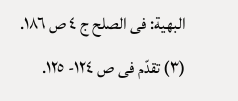البهیة: فی الصلح ج ٤ ص ١٨٦.
(٣) تقدّم فی ص ١٢٤- ١٢٥.